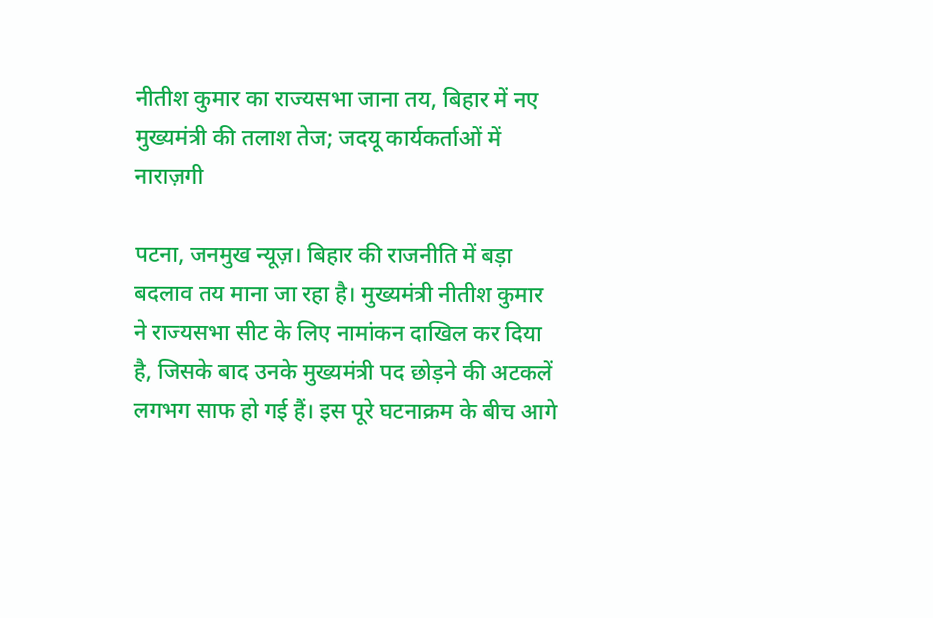नीतीश कुमार का राज्यसभा जाना तय, बिहार में नए मुख्यमंत्री की तलाश तेज; जदयू कार्यकर्ताओं में नाराज़गी

पटना, जनमुख न्यूज़। बिहार की राजनीति में बड़ा बदलाव तय माना जा रहा है। मुख्यमंत्री नीतीश कुमार ने राज्यसभा सीट के लिए नामांकन दाखिल कर दिया है, जिसके बाद उनके मुख्यमंत्री पद छोड़ने की अटकलें लगभग साफ हो गई हैं। इस पूरे घटनाक्रम के बीच आगे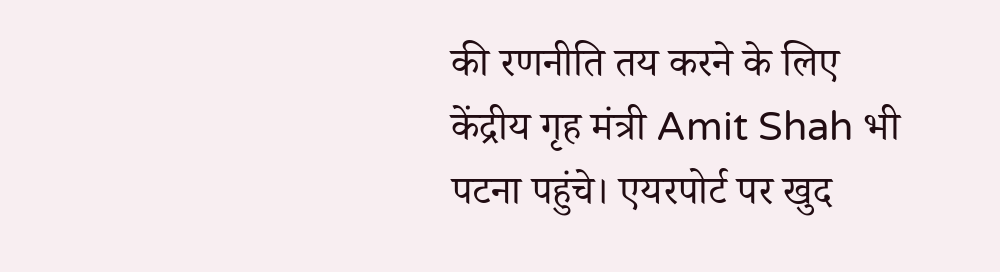की रणनीति तय करने के लिए केंद्रीय गृह मंत्री Amit Shah भी पटना पहुंचे। एयरपोर्ट पर खुद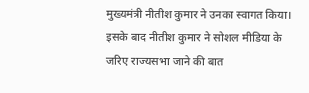मुख्यमंत्री नीतीश कुमार ने उनका स्वागत किया।
इसके बाद नीतीश कुमार ने सोशल मीडिया के जरिए राज्यसभा जाने की बात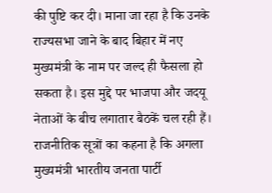की पुष्टि कर दी। माना जा रहा है कि उनके राज्यसभा जाने के बाद बिहार में नए मुख्यमंत्री के नाम पर जल्द ही फैसला हो सकता है। इस मुद्दे पर भाजपा और जदयू नेताओं के बीच लगातार बैठकें चल रही हैं। राजनीतिक सूत्रों का कहना है कि अगला मुख्यमंत्री भारतीय जनता पार्टी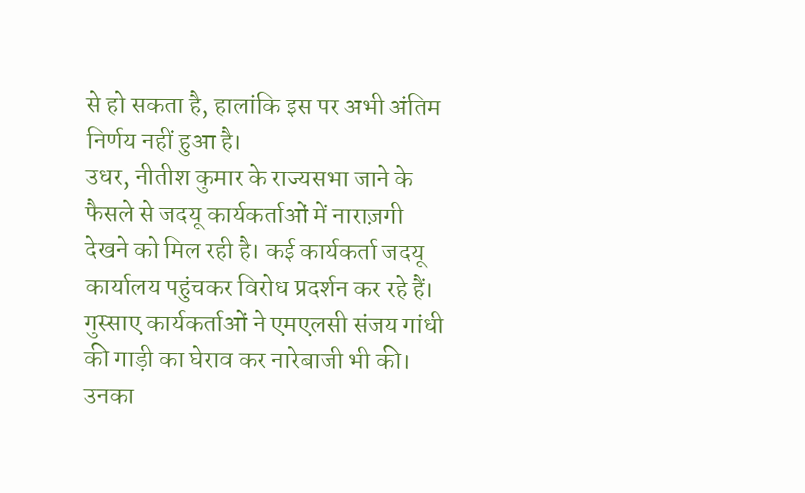से हो सकता है, हालांकि इस पर अभी अंतिम निर्णय नहीं हुआ है।
उधर, नीतीश कुमार के राज्यसभा जाने के फैसले से जदयू कार्यकर्ताओं में नाराज़गी देखने को मिल रही है। कई कार्यकर्ता जदयू कार्यालय पहुंचकर विरोध प्रदर्शन कर रहे हैं। गुस्साए कार्यकर्ताओं ने एमएलसी संजय गांधी की गाड़ी का घेराव कर नारेबाजी भी की। उनका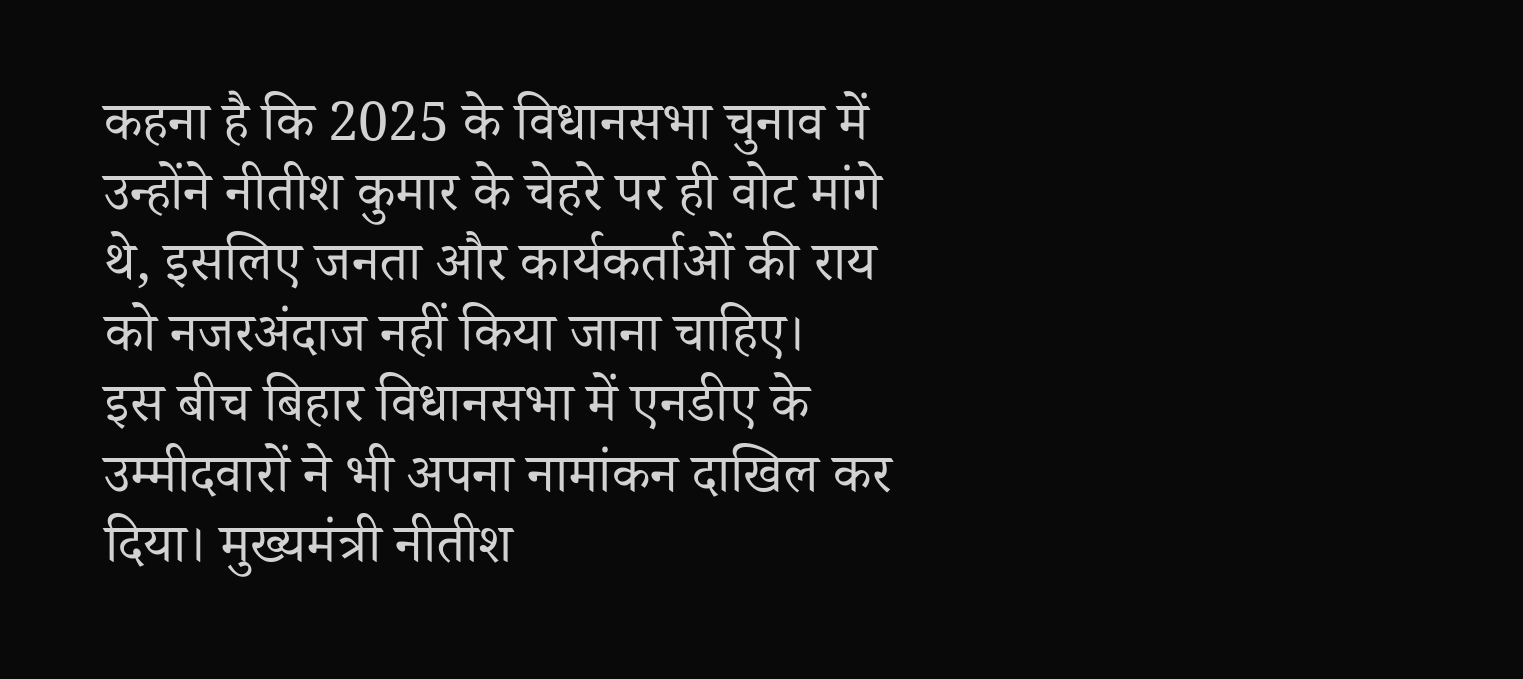कहना है कि 2025 के विधानसभा चुनाव में उन्होंने नीतीश कुमार के चेहरे पर ही वोट मांगे थे, इसलिए जनता और कार्यकर्ताओं की राय को नजरअंदाज नहीं किया जाना चाहिए।
इस बीच बिहार विधानसभा में एनडीए के उम्मीदवारों ने भी अपना नामांकन दाखिल कर दिया। मुख्यमंत्री नीतीश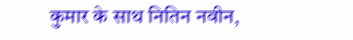कुमार के साथ नितिन नवीन,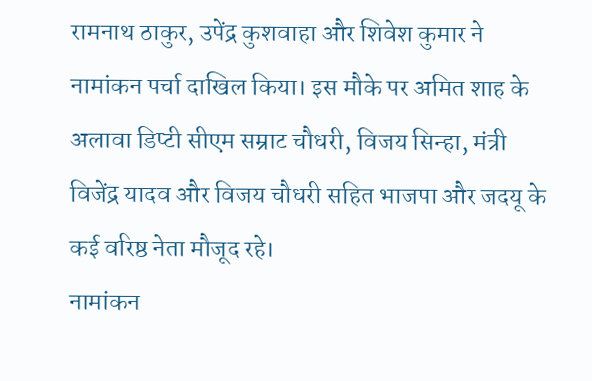रामनाथ ठाकुर, उपेंद्र कुशवाहा और शिवेश कुमार ने नामांकन पर्चा दाखिल किया। इस मौके पर अमित शाह के अलावा डिप्टी सीएम सम्राट चौधरी, विजय सिन्हा, मंत्री विजेंद्र यादव और विजय चौधरी सहित भाजपा और जदयू के कई वरिष्ठ नेता मौजूद रहे।
नामांकन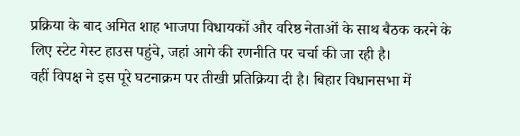प्रक्रिया के बाद अमित शाह भाजपा विधायकों और वरिष्ठ नेताओं के साथ बैठक करने के लिए स्टेट गेस्ट हाउस पहुंचे, जहां आगे की रणनीति पर चर्चा की जा रही है।
वहीं विपक्ष ने इस पूरे घटनाक्रम पर तीखी प्रतिक्रिया दी है। बिहार विधानसभा में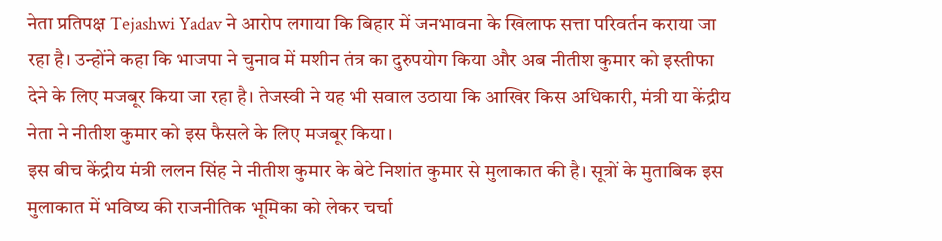नेता प्रतिपक्ष Tejashwi Yadav ने आरोप लगाया कि बिहार में जनभावना के खिलाफ सत्ता परिवर्तन कराया जा रहा है। उन्होंने कहा कि भाजपा ने चुनाव में मशीन तंत्र का दुरुपयोग किया और अब नीतीश कुमार को इस्तीफा देने के लिए मजबूर किया जा रहा है। तेजस्वी ने यह भी सवाल उठाया कि आखिर किस अधिकारी, मंत्री या केंद्रीय नेता ने नीतीश कुमार को इस फैसले के लिए मजबूर किया।
इस बीच केंद्रीय मंत्री ललन सिंह ने नीतीश कुमार के बेटे निशांत कुमार से मुलाकात की है। सूत्रों के मुताबिक इस मुलाकात में भविष्य की राजनीतिक भूमिका को लेकर चर्चा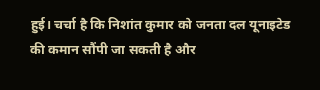हुई। चर्चा है कि निशांत कुमार को जनता दल यूनाइटेड की कमान सौंपी जा सकती है और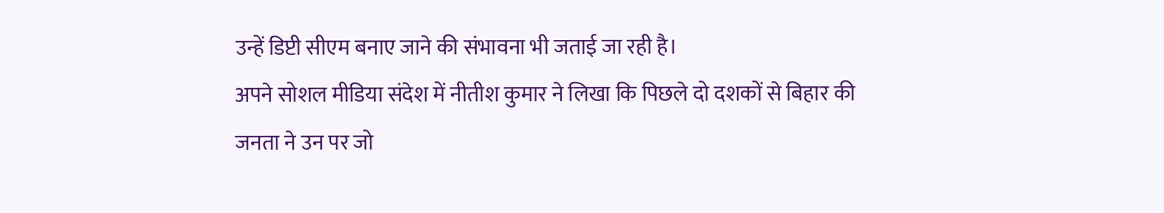उन्हें डिप्टी सीएम बनाए जाने की संभावना भी जताई जा रही है।
अपने सोशल मीडिया संदेश में नीतीश कुमार ने लिखा कि पिछले दो दशकों से बिहार की जनता ने उन पर जो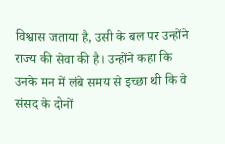विश्वास जताया है, उसी के बल पर उन्होंने राज्य की सेवा की है। उन्होंने कहा कि उनके मन में लंबे समय से इच्छा थी कि वे संसद के दोनों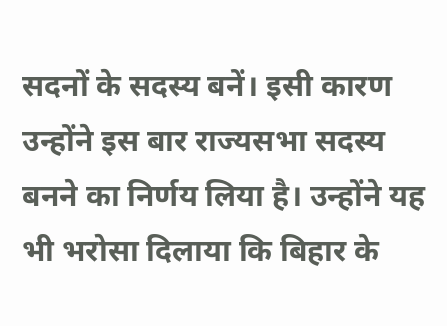सदनों के सदस्य बनें। इसी कारण उन्होंने इस बार राज्यसभा सदस्य बनने का निर्णय लिया है। उन्होंने यह भी भरोसा दिलाया कि बिहार के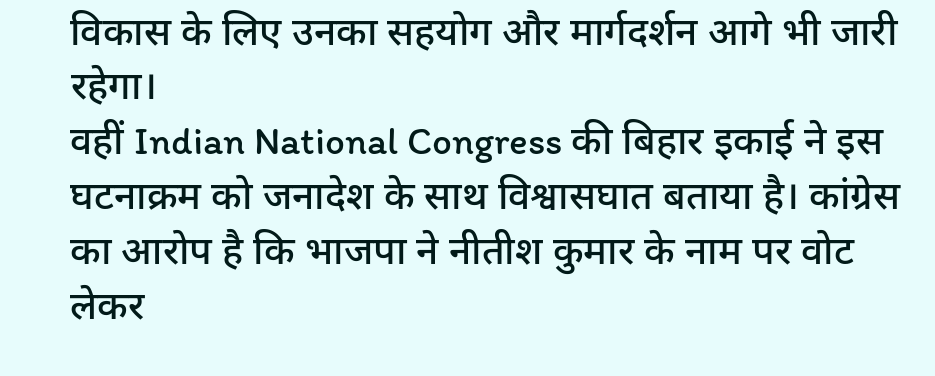विकास के लिए उनका सहयोग और मार्गदर्शन आगे भी जारी रहेगा।
वहीं Indian National Congress की बिहार इकाई ने इस घटनाक्रम को जनादेश के साथ विश्वासघात बताया है। कांग्रेस का आरोप है कि भाजपा ने नीतीश कुमार के नाम पर वोट लेकर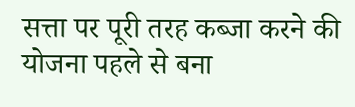सत्ता पर पूरी तरह कब्जा करने की योजना पहले से बना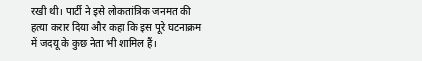रखी थी। पार्टी ने इसे लोकतांत्रिक जनमत की हत्या करार दिया और कहा कि इस पूरे घटनाक्रम में जदयू के कुछ नेता भी शामिल हैं।